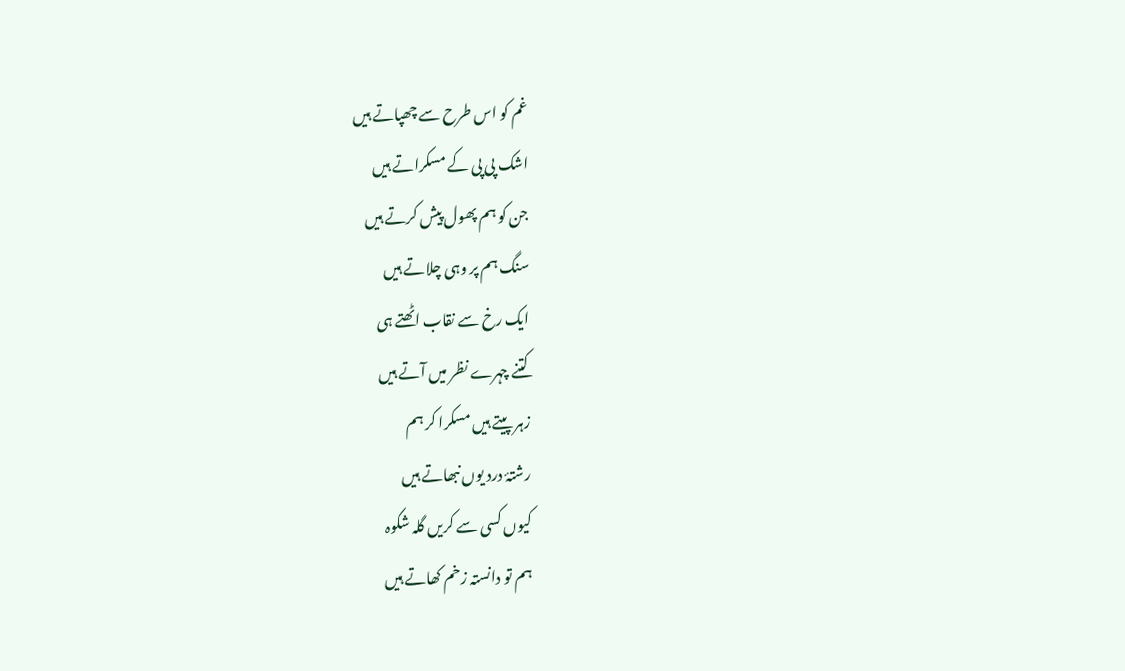غم کو اس طرح سے چھپاتے ہیں
اشک پی پی کے مسکراتے ہیں
جن کو ہم پھول پیش کرتے ہیں
سنگ ہم پر وہی چلاتے ہیں
ایک رخ سے نقاب اٹھتے ہی
کتنے چہرے نظر میں آتے ہیں
زہر پیتے ہیں مسکرا کر ہم
رشتۂ درد یوں نبھاتے ہیں
کیوں کسی سے کریں گلہ شکوہ
ہم تو دانستہ زخم کھاتے ہیں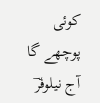کوئی پوچھے گا آج نیلوفرؔ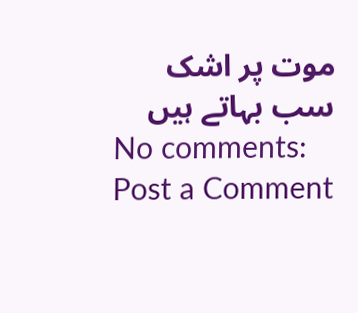موت پر اشک سب بہاتے ہیں
No comments:
Post a Comment